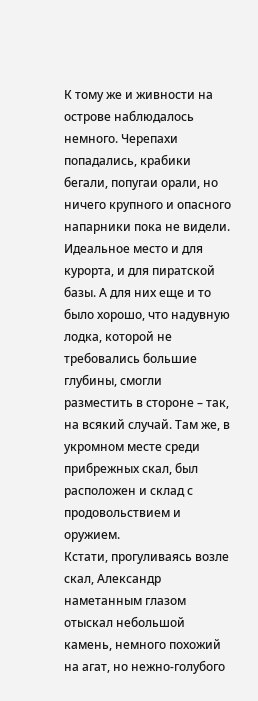К тому же и живности на острове наблюдалось немного. Черепахи попадались, крабики бегали, попугаи орали, но ничего крупного и опасного напарники пока не видели. Идеальное место и для курорта, и для пиратской базы. А для них еще и то было хорошо, что надувную лодка, которой не требовались большие глубины, смогли разместить в стороне – так, на всякий случай. Там же, в укромном месте среди прибрежных скал, был расположен и склад с продовольствием и оружием.
Кстати, прогуливаясь возле скал, Александр наметанным глазом отыскал небольшой камень, немного похожий на агат, но нежно-голубого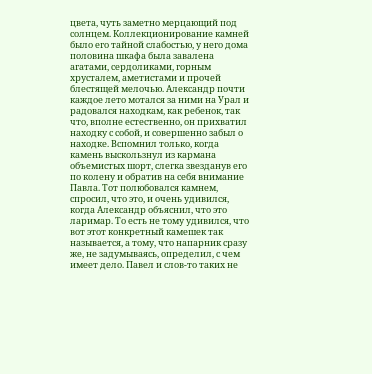цвета, чуть заметно мерцающий под солнцем. Коллекционирование камней было его тайной слабостью, у него дома половина шкафа была завалена агатами, сердоликами, горным хрусталем, аметистами и прочей блестящей мелочью. Александр почти каждое лето мотался за ними на Урал и радовался находкам, как ребенок, так что, вполне естественно, он прихватил находку с собой, и совершенно забыл о находке. Вспомнил только, когда камень выскользнул из кармана объемистых шорт, слегка звезданув его по колену и обратив на себя внимание Павла. Тот полюбовался камнем, спросил, что это, и очень удивился, когда Александр объяснил, что это ларимар. То есть не тому удивился, что вот этот конкретный камешек так называется, а тому, что напарник сразу же, не задумываясь, определил, с чем имеет дело. Павел и слов-то таких не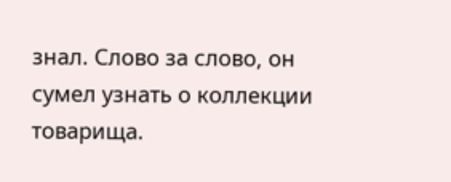знал. Слово за слово, он сумел узнать о коллекции товарища.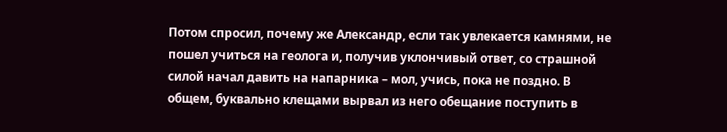Потом спросил, почему же Александр, если так увлекается камнями, не пошел учиться на геолога и, получив уклончивый ответ, со страшной силой начал давить на напарника – мол, учись, пока не поздно. В общем, буквально клещами вырвал из него обещание поступить в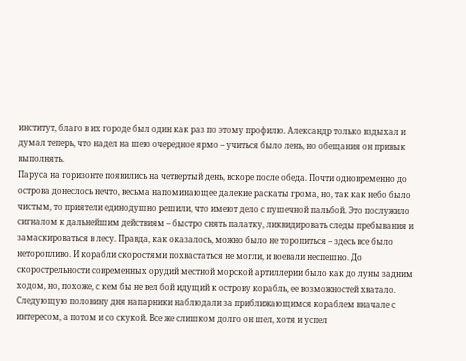институт, благо в их городе был один как раз по этому профилю. Александр только вздыхал и думал теперь, что надел на шею очередное ярмо – учиться было лень, но обещания он привык выполнять.
Паруса на горизонте появились на четвертый день, вскоре после обеда. Почти одновременно до острова донеслось нечто, весьма напоминающее далекие раскаты грома, но, так как небо было чистым, то приятели единодушно решили, что имеют дело с пушечной пальбой. Это послужило сигналом к дальнейшим действиям – быстро снять палатку, ликвидировать следы пребывания и замаскироваться в лесу. Правда, как оказалось, можно было не торопиться – здесь все было неторопливо. И корабли скоростями похвастаться не могли, и воевали неспешно. До скорострельности современных орудий местной морской артиллерии было как до луны задним ходом, но, похоже, с кем бы не вел бой идущий к острову корабль, ее возможностей хватало. Следующую половину дня напарники наблюдали за приближающимся кораблем вначале с интересом, а потом и со скукой. Все же слишком долго он шел, хотя и успел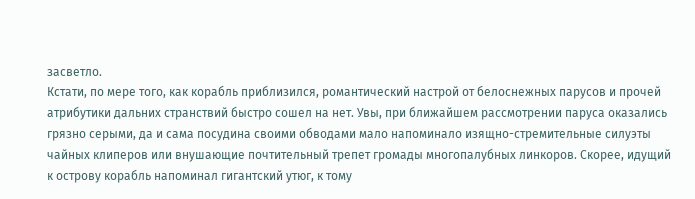засветло.
Кстати, по мере того, как корабль приблизился, романтический настрой от белоснежных парусов и прочей атрибутики дальних странствий быстро сошел на нет. Увы, при ближайшем рассмотрении паруса оказались грязно серыми, да и сама посудина своими обводами мало напоминало изящно-стремительные силуэты чайных клиперов или внушающие почтительный трепет громады многопалубных линкоров. Скорее, идущий к острову корабль напоминал гигантский утюг, к тому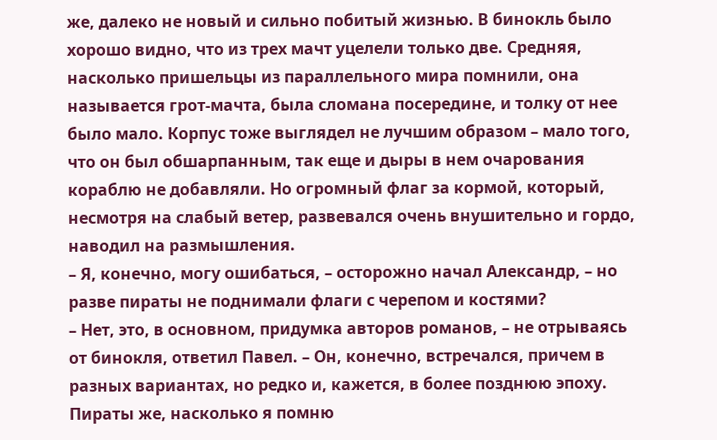же, далеко не новый и сильно побитый жизнью. В бинокль было хорошо видно, что из трех мачт уцелели только две. Средняя, насколько пришельцы из параллельного мира помнили, она называется грот-мачта, была сломана посередине, и толку от нее было мало. Корпус тоже выглядел не лучшим образом – мало того, что он был обшарпанным, так еще и дыры в нем очарования кораблю не добавляли. Но огромный флаг за кормой, который, несмотря на слабый ветер, развевался очень внушительно и гордо, наводил на размышления.
– Я, конечно, могу ошибаться, – осторожно начал Александр, – но разве пираты не поднимали флаги с черепом и костями?
– Нет, это, в основном, придумка авторов романов, – не отрываясь от бинокля, ответил Павел. – Он, конечно, встречался, причем в разных вариантах, но редко и, кажется, в более позднюю эпоху. Пираты же, насколько я помню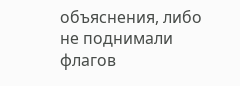объяснения, либо не поднимали флагов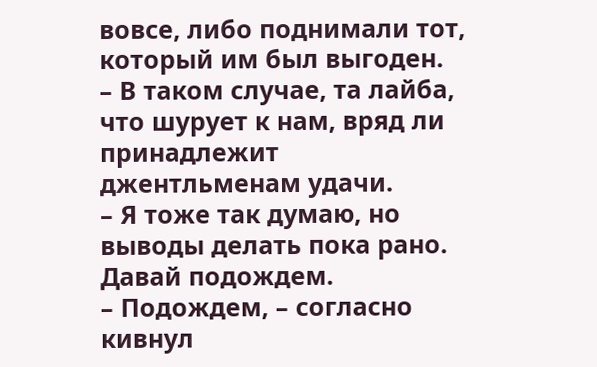вовсе, либо поднимали тот, который им был выгоден.
– В таком случае, та лайба, что шурует к нам, вряд ли принадлежит джентльменам удачи.
– Я тоже так думаю, но выводы делать пока рано. Давай подождем.
– Подождем, – согласно кивнул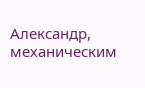Александр, механическим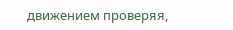движением проверяя,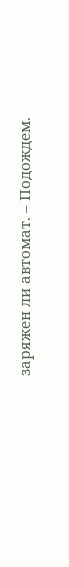заряжен ли автомат. – Подождем.